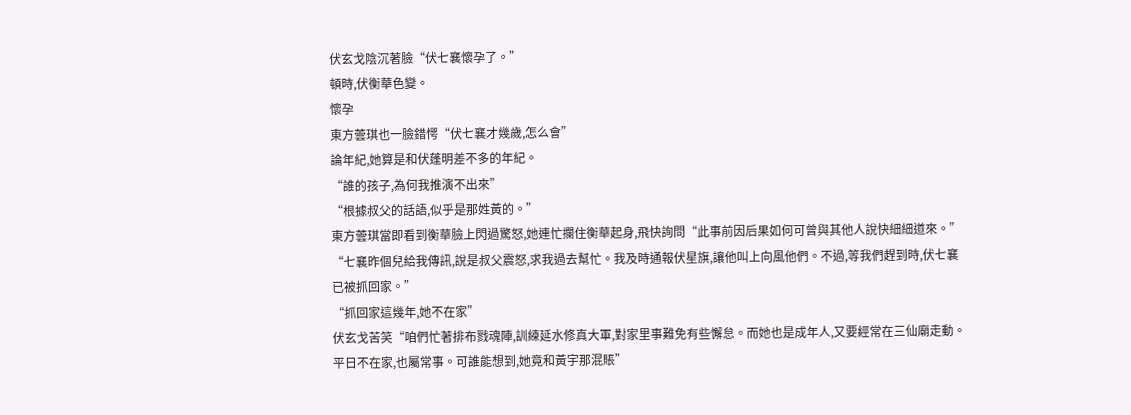伏玄戈陰沉著臉“伏七襄懷孕了。”
頓時,伏衡華色變。
懷孕
東方蕓琪也一臉錯愕“伏七襄才幾歲,怎么會”
論年紀,她算是和伏蓬明差不多的年紀。
“誰的孩子,為何我推演不出來”
“根據叔父的話語,似乎是那姓黃的。”
東方蕓琪當即看到衡華臉上閃過驚怒,她連忙攔住衡華起身,飛快詢問“此事前因后果如何可曾與其他人說快細細道來。”
“七襄昨個兒給我傳訊,說是叔父震怒,求我過去幫忙。我及時通報伏星旗,讓他叫上向風他們。不過,等我們趕到時,伏七襄已被抓回家。”
“抓回家這幾年,她不在家”
伏玄戈苦笑“咱們忙著排布戮魂陣,訓練延水修真大軍,對家里事難免有些懈怠。而她也是成年人,又要經常在三仙廟走動。平日不在家,也屬常事。可誰能想到,她竟和黃宇那混賬”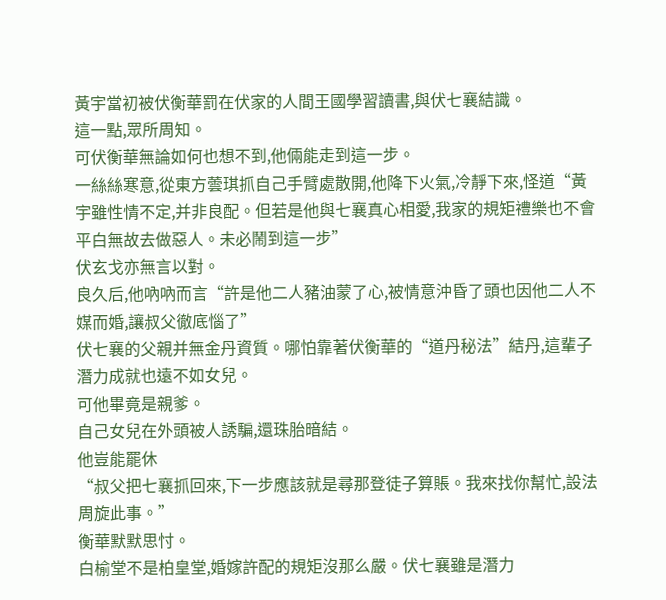黃宇當初被伏衡華罰在伏家的人間王國學習讀書,與伏七襄結識。
這一點,眾所周知。
可伏衡華無論如何也想不到,他倆能走到這一步。
一絲絲寒意,從東方蕓琪抓自己手臂處散開,他降下火氣,冷靜下來,怪道“黃宇雖性情不定,并非良配。但若是他與七襄真心相愛,我家的規矩禮樂也不會平白無故去做惡人。未必鬧到這一步”
伏玄戈亦無言以對。
良久后,他吶吶而言“許是他二人豬油蒙了心,被情意沖昏了頭也因他二人不媒而婚,讓叔父徹底惱了”
伏七襄的父親并無金丹資質。哪怕靠著伏衡華的“道丹秘法”結丹,這輩子潛力成就也遠不如女兒。
可他畢竟是親爹。
自己女兒在外頭被人誘騙,還珠胎暗結。
他豈能罷休
“叔父把七襄抓回來,下一步應該就是尋那登徒子算賬。我來找你幫忙,設法周旋此事。”
衡華默默思忖。
白榆堂不是柏皇堂,婚嫁許配的規矩沒那么嚴。伏七襄雖是潛力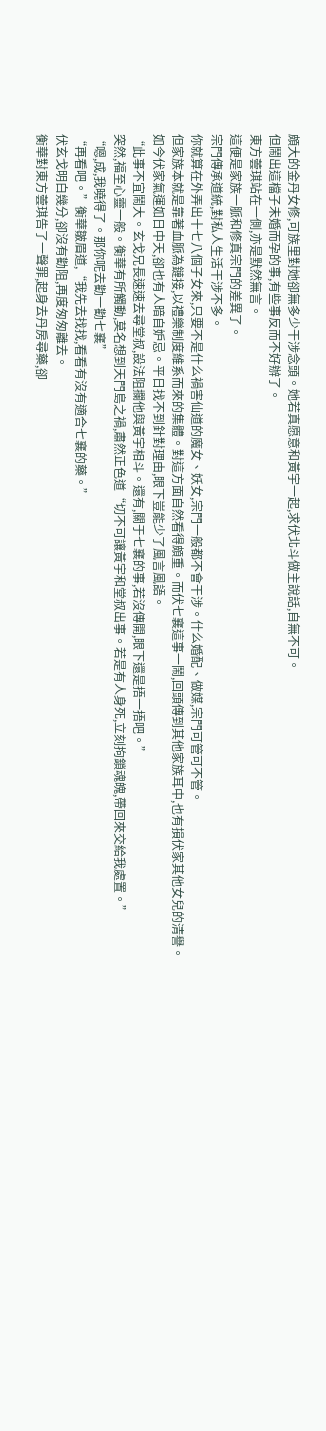頗大的金丹女修,可族里對她卻無多少干涉念頭。她若真愿意和黃宇一起,求伏北斗做主說話,自無不可。
但鬧出這檔子未婚而孕的事,有些事反而不好辦了。
東方蕓琪站在一側,亦是默然無言。
這便是家族一脈和修真宗門的差異了。
宗門傳承道統,對私人生活干涉不多。
你就算在外弄出十七八個子女來,只要不是什么禍害仙道的魔女、妖女,宗門一般都不會干涉。什么婚配、做媒,宗門可管可不管。
但家族本就是靠著血脈為鏈接,以禮樂制度維系而來的集體。對這方面自然看得頗重。而伏七襄這事一鬧,回頭傳到其他家族耳中,也有損伏家其他女兒的清譽。
如今伏家氣運如日中天,卻也有人暗自妒忌。平日找不到針對理由,眼下豈能少了風言風語。
“此事不宜鬧大。玄戈兄長速速去尋堂叔,設法阻攔他與黃宇相斗。還有,關于七襄的事,若沒傳開,眼下還是捂一捂吧。”
突然,福至心靈一般。衡華有所觸動,莫名想到天門島之禍,肅然正色道“切不可讓黃宇和堂叔出事。若是有人身死,立刻拘鎖魂魄,帶回來交給我處置。”
“嗯,成,我曉得了。那你呢去勸一勸七襄”
“再看吧。”衡華皺眉道,“我先去找找,看看有沒有適合七襄的藥。”
伏玄戈明白幾分,卻沒有勸阻,再度匆匆離去。
衡華對東方蕓琪告了一聲罪,起身去丹房尋藥,卻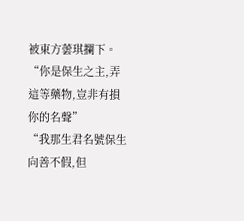被東方蕓琪攔下。
“你是保生之主,弄這等藥物,豈非有損你的名聲”
“我那生君名號保生向善不假,但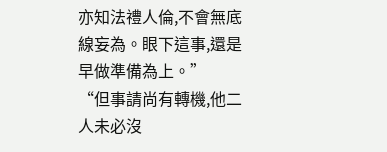亦知法禮人倫,不會無底線妄為。眼下這事,還是早做準備為上。”
“但事請尚有轉機,他二人未必沒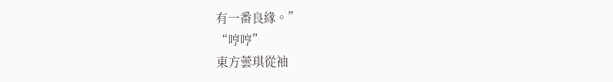有一番良緣。”
“哼哼”
東方蕓琪從袖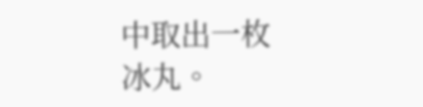中取出一枚冰丸。